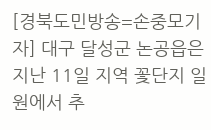[경북도민방송=손중모기자] 대구 달성군 논공읍은 지난 11일 지역 꽃단지 일원에서 추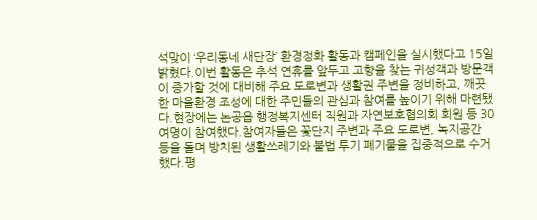석맞이 ‘우리동네 새단장’ 환경정화 활동과 캠페인을 실시했다고 15일 밝혔다.이번 활동은 추석 연휴를 앞두고 고향을 찾는 귀성객과 방문객이 증가할 것에 대비해 주요 도로변과 생활권 주변을 정비하고, 깨끗한 마을환경 조성에 대한 주민들의 관심과 참여를 높이기 위해 마련됐다.현장에는 논공읍 행정복지센터 직원과 자연보호협의회 회원 등 30여명이 참여했다.참여자들은 꽃단지 주변과 주요 도로변, 녹지공간 등을 돌며 방치된 생활쓰레기와 불법 투기 폐기물을 집중적으로 수거했다.평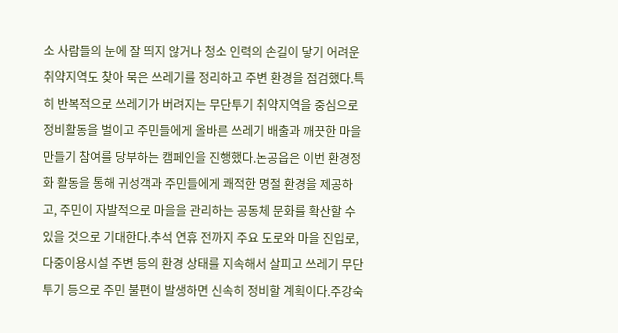소 사람들의 눈에 잘 띄지 않거나 청소 인력의 손길이 닿기 어려운 취약지역도 찾아 묵은 쓰레기를 정리하고 주변 환경을 점검했다.특히 반복적으로 쓰레기가 버려지는 무단투기 취약지역을 중심으로 정비활동을 벌이고 주민들에게 올바른 쓰레기 배출과 깨끗한 마을 만들기 참여를 당부하는 캠페인을 진행했다.논공읍은 이번 환경정화 활동을 통해 귀성객과 주민들에게 쾌적한 명절 환경을 제공하고, 주민이 자발적으로 마을을 관리하는 공동체 문화를 확산할 수 있을 것으로 기대한다.추석 연휴 전까지 주요 도로와 마을 진입로, 다중이용시설 주변 등의 환경 상태를 지속해서 살피고 쓰레기 무단투기 등으로 주민 불편이 발생하면 신속히 정비할 계획이다.주강숙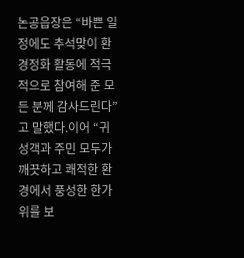논공읍장은 “바쁜 일정에도 추석맞이 환경정화 활동에 적극적으로 참여해 준 모든 분께 감사드린다”고 말했다.이어 “귀성객과 주민 모두가 깨끗하고 쾌적한 환경에서 풍성한 한가위를 보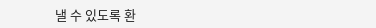낼 수 있도록 환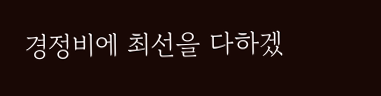경정비에 최선을 다하겠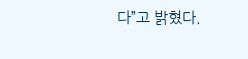다”고 밝혔다.